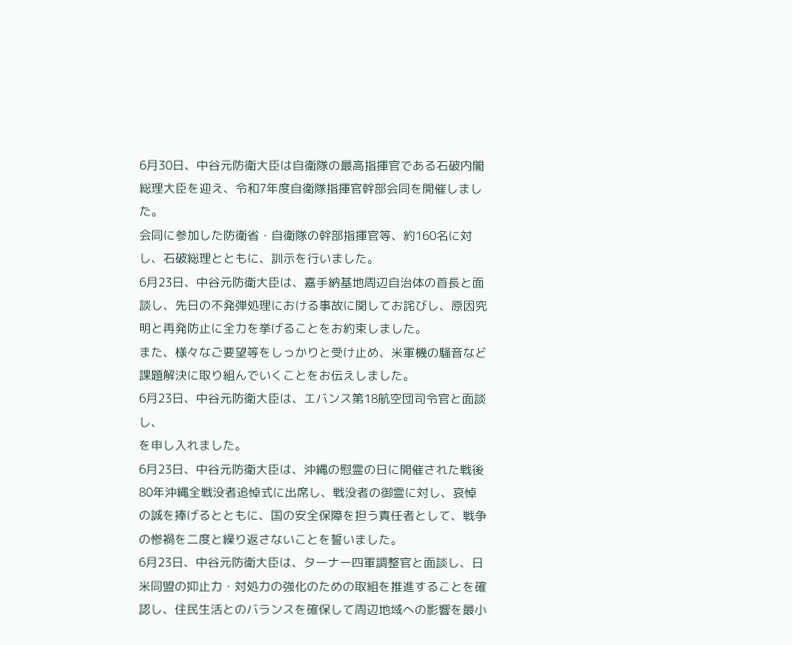6月30日、中谷元防衛大臣は自衛隊の最高指揮官である石破内閣総理大臣を迎え、令和7年度自衛隊指揮官幹部会同を開催しました。
会同に参加した防衛省・自衛隊の幹部指揮官等、約160名に対し、石破総理とともに、訓示を行いました。
6月23日、中谷元防衛大臣は、嘉手納基地周辺自治体の首長と面談し、先日の不発弾処理における事故に関してお詫びし、原因究明と再発防止に全力を挙げることをお約束しました。
また、様々なご要望等をしっかりと受け止め、米軍機の騒音など課題解決に取り組んでいくことをお伝えしました。
6月23日、中谷元防衛大臣は、エバンス第18航空団司令官と面談し、
を申し入れました。
6月23日、中谷元防衛大臣は、沖縄の慰霊の日に開催された戦後80年沖縄全戦没者追悼式に出席し、戦没者の御霊に対し、哀悼の誠を捧げるとともに、国の安全保障を担う責任者として、戦争の惨禍を二度と繰り返さないことを誓いました。
6月23日、中谷元防衛大臣は、ターナー四軍調整官と面談し、日米同盟の抑止力・対処力の強化のための取組を推進することを確認し、住民生活とのバランスを確保して周辺地域への影響を最小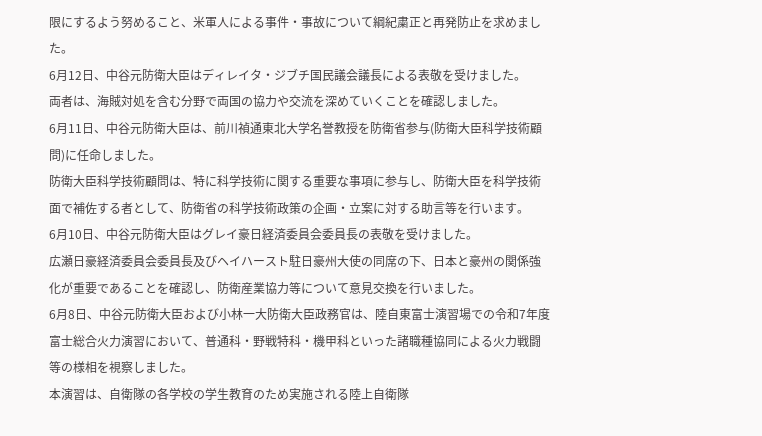限にするよう努めること、米軍人による事件・事故について綱紀粛正と再発防止を求めました。
6月12日、中谷元防衛大臣はディレイタ・ジブチ国民議会議長による表敬を受けました。
両者は、海賊対処を含む分野で両国の協力や交流を深めていくことを確認しました。
6月11日、中谷元防衛大臣は、前川禎通東北大学名誉教授を防衛省参与(防衛大臣科学技術顧問)に任命しました。
防衛大臣科学技術顧問は、特に科学技術に関する重要な事項に参与し、防衛大臣を科学技術面で補佐する者として、防衛省の科学技術政策の企画・立案に対する助言等を行います。
6月10日、中谷元防衛大臣はグレイ豪日経済委員会委員長の表敬を受けました。
広瀬日豪経済委員会委員長及びヘイハースト駐日豪州大使の同席の下、日本と豪州の関係強化が重要であることを確認し、防衛産業協力等について意見交換を行いました。
6月8日、中谷元防衛大臣および小林一大防衛大臣政務官は、陸自東富士演習場での令和7年度富士総合火力演習において、普通科・野戦特科・機甲科といった諸職種協同による火力戦闘等の様相を視察しました。
本演習は、自衛隊の各学校の学生教育のため実施される陸上自衛隊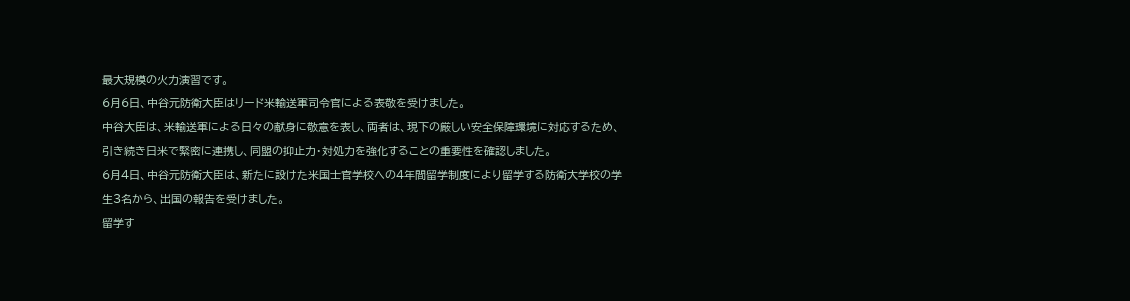最大規模の火力演習です。
6月6日、中谷元防衛大臣はリード米輸送軍司令官による表敬を受けました。
中谷大臣は、米輸送軍による日々の献身に敬意を表し、両者は、現下の厳しい安全保障環境に対応するため、引き続き日米で緊密に連携し、同盟の抑止力・対処力を強化することの重要性を確認しました。
6月4日、中谷元防衛大臣は、新たに設けた米国士官学校への4年間留学制度により留学する防衛大学校の学生3名から、出国の報告を受けました。
留学す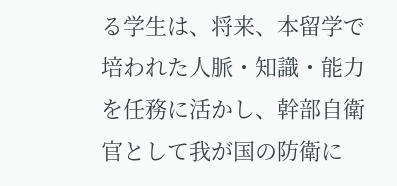る学生は、将来、本留学で培われた人脈・知識・能力を任務に活かし、幹部自衛官として我が国の防衛に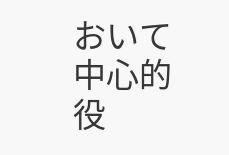おいて中心的役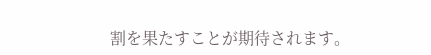割を果たすことが期待されます。